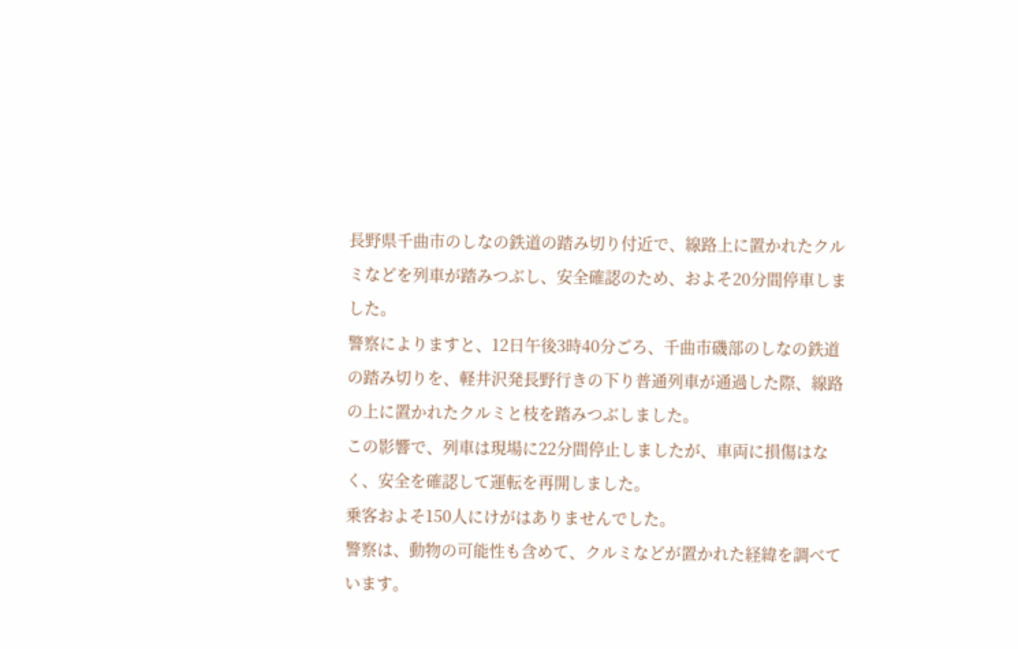長野県千曲市のしなの鉄道の踏み切り付近で、線路上に置かれたクルミなどを列車が踏みつぶし、安全確認のため、およそ20分間停車しました。
警察によりますと、12日午後3時40分ごろ、千曲市磯部のしなの鉄道の踏み切りを、軽井沢発長野行きの下り普通列車が通過した際、線路の上に置かれたクルミと枝を踏みつぶしました。
この影響で、列車は現場に22分間停止しましたが、車両に損傷はなく、安全を確認して運転を再開しました。
乗客およそ150人にけがはありませんでした。
警察は、動物の可能性も含めて、クルミなどが置かれた経緯を調べています。